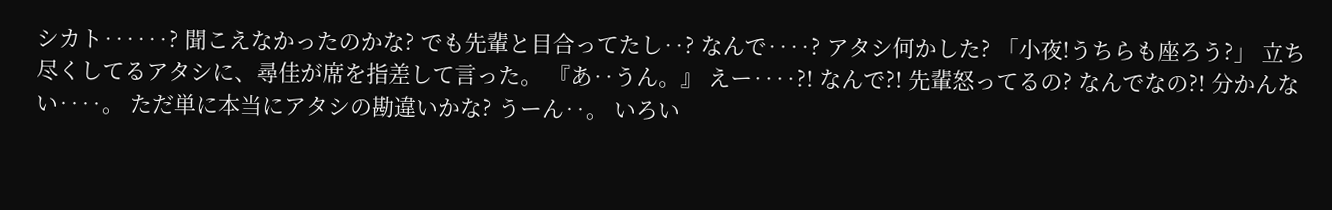シカト‥‥‥? 聞こえなかったのかな? でも先輩と目合ってたし‥? なんで‥‥? アタシ何かした? 「小夜!うちらも座ろう?」 立ち尽くしてるアタシに、尋佳が席を指差して言った。 『あ‥うん。』 えー‥‥?! なんで?! 先輩怒ってるの? なんでなの?! 分かんない‥‥。 ただ単に本当にアタシの勘違いかな? うーん‥。 いろい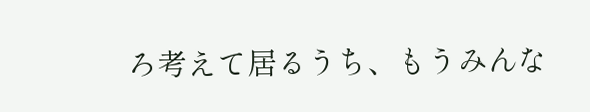ろ考えて居るうち、もうみんな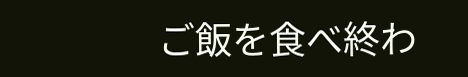ご飯を食べ終わ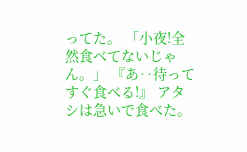ってた。 「小夜!全然食べてないじゃん。」 『あ‥待ってすぐ食べる!』 アタシは急いで食べた。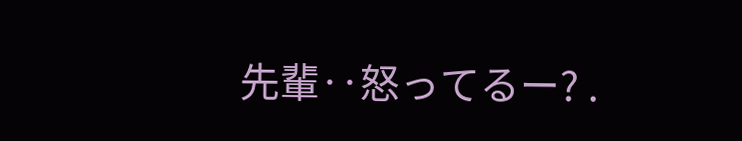先輩‥怒ってるー? .